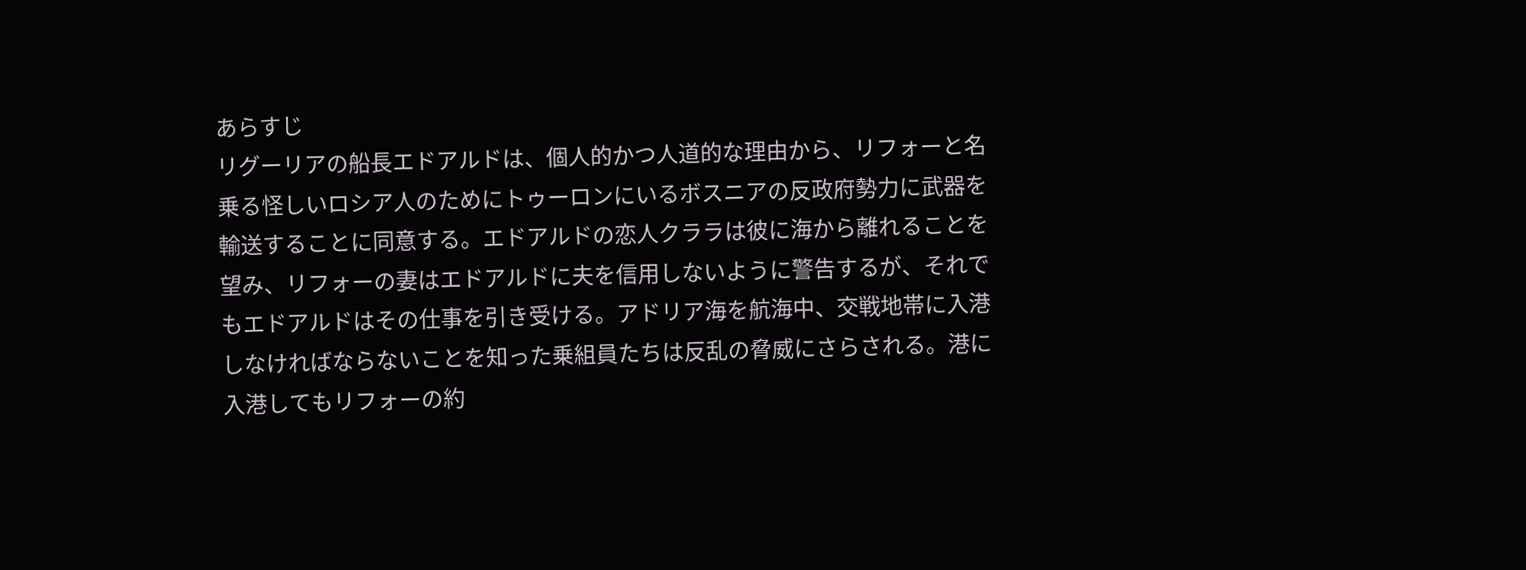あらすじ
リグーリアの船長エドアルドは、個人的かつ人道的な理由から、リフォーと名乗る怪しいロシア人のためにトゥーロンにいるボスニアの反政府勢力に武器を輸送することに同意する。エドアルドの恋人クララは彼に海から離れることを望み、リフォーの妻はエドアルドに夫を信用しないように警告するが、それでもエドアルドはその仕事を引き受ける。アドリア海を航海中、交戦地帯に入港しなければならないことを知った乗組員たちは反乱の脅威にさらされる。港に入港してもリフォーの約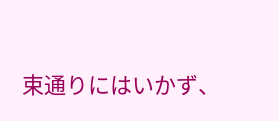束通りにはいかず、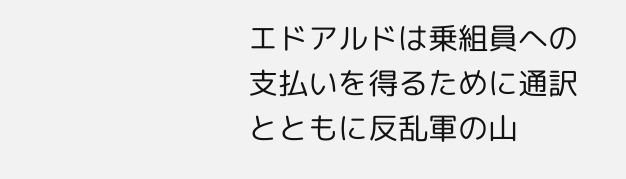エドアルドは乗組員への支払いを得るために通訳とともに反乱軍の山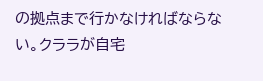の拠点まで行かなければならない。クララが自宅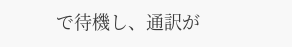で待機し、通訳が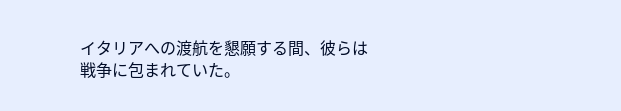イタリアへの渡航を懇願する間、彼らは戦争に包まれていた。